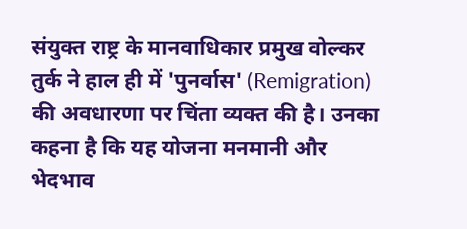संयुक्त राष्ट्र के मानवाधिकार प्रमुख वोल्कर तुर्क ने हाल ही में 'पुनर्वास' (Remigration) की अवधारणा पर चिंता व्यक्त की है। उनका कहना है कि यह योजना मनमानी और भेदभाव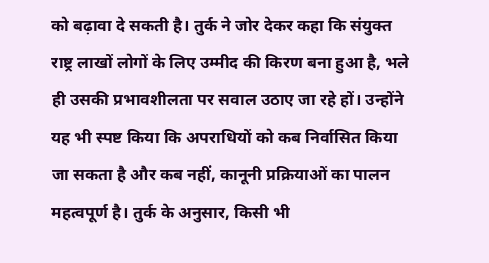को बढ़ावा दे सकती है। तुर्क ने जोर देकर कहा कि संयुक्त राष्ट्र लाखों लोगों के लिए उम्मीद की किरण बना हुआ है, भले ही उसकी प्रभावशीलता पर सवाल उठाए जा रहे हों। उन्होंने यह भी स्पष्ट किया कि अपराधियों को कब निर्वासित किया जा सकता है और कब नहीं, कानूनी प्रक्रियाओं का पालन महत्वपूर्ण है। तुर्क के अनुसार, किसी भी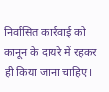निर्वासित कार्रवाई को कानून के दायरे में रहकर ही किया जाना चाहिए।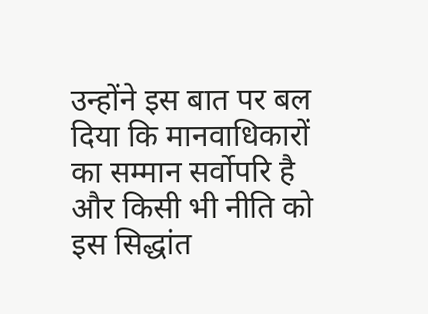उन्होंने इस बात पर बल दिया कि मानवाधिकारों का सम्मान सर्वोपरि है और किसी भी नीति को इस सिद्धांत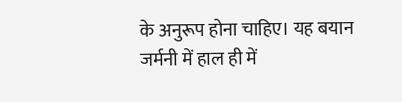के अनुरूप होना चाहिए। यह बयान जर्मनी में हाल ही में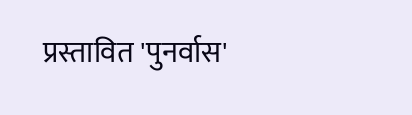प्रस्तावित 'पुनर्वास'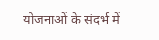योजनाओं के संदर्भ में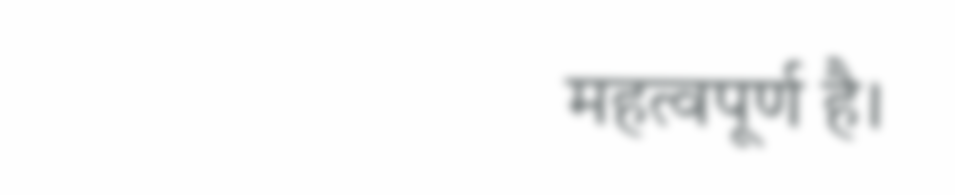महत्वपूर्ण है।